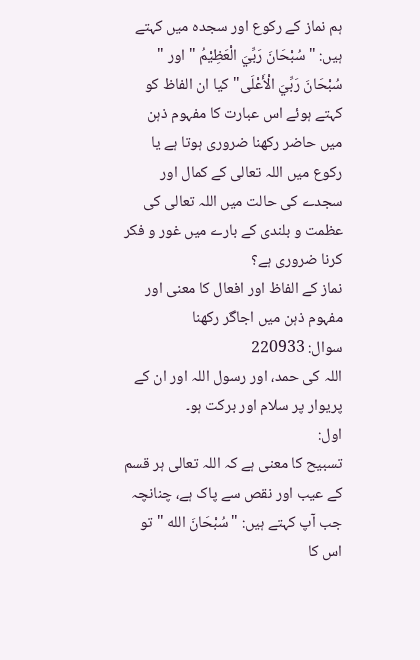ہم نماز کے رکوع اور سجدہ میں کہتے ہیں: " سُبْحَانَ رَبِّيَ الْعَظِيْمُ " اور " سُبْحَانَ رَبِّيَ الْأَعْلَى" کیا ان الفاظ کو کہتے ہوئے اس عبارت کا مفہوم ذہن میں حاضر رکھنا ضروری ہوتا ہے یا رکوع میں اللہ تعالی کے کمال اور سجدے کی حالت میں اللہ تعالی کی عظمت و بلندی کے بارے میں غور و فکر کرنا ضروری ہے؟
نماز کے الفاظ اور افعال کا معنی اور مفہوم ذہن میں اجاگر رکھنا
سوال: 220933
اللہ کی حمد، اور رسول اللہ اور ان کے پریوار پر سلام اور برکت ہو۔
اول:
تسبیح کا معنی ہے کہ اللہ تعالی ہر قسم کے عیب اور نقص سے پاک ہے، چنانچہ جب آپ کہتے ہیں: "سُبْحَانَ الله " تو اس کا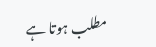مطلب ہوتا ہے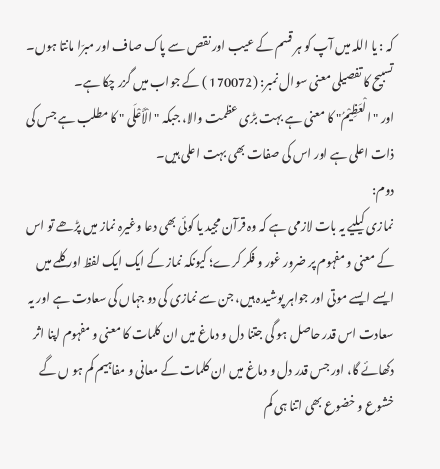کہ : یا اللہ میں آپ کو ہر قسم کے عیب اور نقص سے پاک صاف اور مبرّا مانتا ہوں۔
تسبیح کا تفصیلی معنی سوال نمبر: (170072 ) کے جواب میں گزر چکا ہے۔
اور " الْعَظِيْمُ" کا معنی ہے بہت بڑی عظمت والا، جبکہ "الْأَعْلَى " کا مطلب ہے جس کی ذات اعلی ہے اور اس کی صفات بھی بہت اعلی ہیں۔
دوم:
نمازی کیلیے یہ بات لازمی ہے کہ وہ قرآن مجید یا کوئی بھی دعا وغیرہ نماز میں پڑھے تو اس کے معنی و مفہوم پر ضرور غور و فکر کرے؛ کیونکہ نماز کے ایک ایک لفظ اور کلمے میں ایسے ایسے موتی اور جواہر پوشیدہ ہیں، جن سے نمازی کی دو جہاں کی سعادت ہے اور یہ سعادت اس قدر حاصل ہو گی جتنا دل و دماغ میں ان کلمات کا معنی و مفہوم اپنا اثر دکھائے گا، اور جس قدر دل و دماغ میں ان کلمات کے معانی و مفاہیم کم ہو ں گے خشوع و خضوع بھی اتنا ہی کم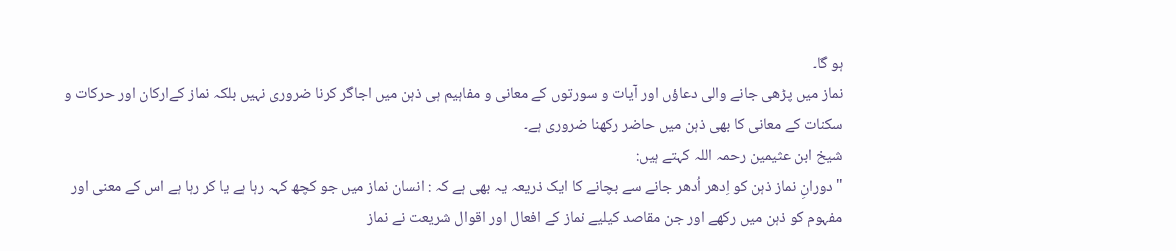ہو گا۔
نماز میں پڑھی جانے والی دعاؤں اور آیات و سورتوں کے معانی و مفاہیم ہی ذہن میں اجاگر کرنا ضروری نہیں بلکہ نماز کےارکان اور حرکات و سکنات کے معانی کا بھی ذہن میں حاضر رکھنا ضروری ہے۔
شیخ ابن عثیمین رحمہ اللہ کہتے ہیں:
"دورانِ نماز ذہن کو اِدھر اُدھر جانے سے بچانے کا ایک ذریعہ یہ بھی ہے کہ : انسان نماز میں جو کچھ کہہ رہا ہے یا کر رہا ہے اس کے معنی اور مفہوم کو ذہن میں رکھے اور جن مقاصد کیلیے نماز کے افعال اور اقوال شریعت نے نماز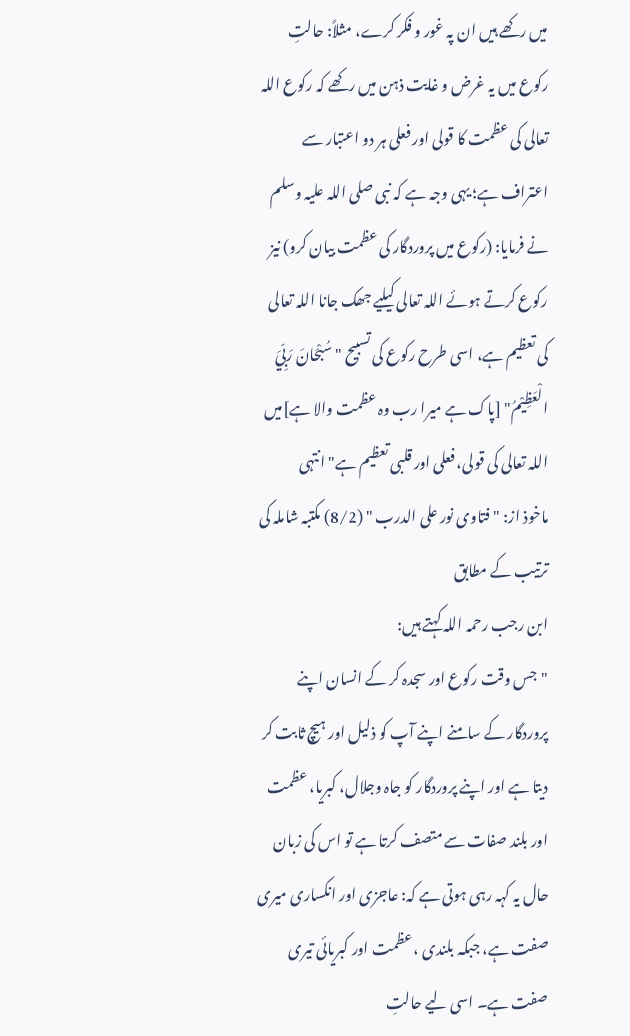میں رکھے ہیں ان پہ غور و فکر کرے، مثلاً: حالتِ رکوع میں یہ غرض و غایت ذہن میں رکھے کہ رکوع اللہ تعالی کی عظمت کا قولی اور فعلی ہر دو اعتبار سے اعتراف ہے؛ یہی وجہ ہے کہ نبی صلی اللہ علیہ وسلم نے فرمایا: (رکوع میں پروردگار کی عظمت بیان کرو) نیز رکوع کرتے ہوئے اللہ تعالی کیلیے جھک جانا اللہ تعالی کی تعظیم ہے، اسی طرح رکوع کی تسبیح " سُبْحَانَ رَبِّيَ الْعَظِيْمُ" [پاک ہے میرا رب وہ عظمت والا ہے]میں اللہ تعالی کی قولی، فعلی اور قلبی تعظیم ہے" انتہی
ماخوذ از: " فتاوى نور على الدرب " (8/2) مکتبہ شاملہ کی ترتیب کے مطابق
ابن رجب رحمہ اللہ کہتے ہیں:
"جس وقت رکوع اور سجدہ کر کے انسان اپنے پروردگار کے سامنے اپنے آپ کو ذلیل اور ہیچ ثابت کر دیتا ہے اور اپنے پروردگار کو جاہ وجلال، کبریا، عظمت اور بلند صفات سے متصف کرتا ہے تو اس کی زبان حال یہ کہہ رہی ہوتی ہے کہ: عاجزی اور انکساری میری صفت ہے، جبکہ بلندی ، عظمت اور کبریائی تیری صفت ہے۔ اسی لیے حالتِ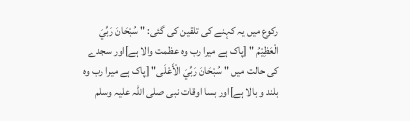رکوع میں یہ کہنے کی تلقین کی گئی: " سُبْحَانَ رَبِّيَ الْعَظِيْمُ " [پاک ہے میرا رب وہ عظمت والا ہے]اور سجدے کی حالت میں " سُبْحَانَ رَبِّيَ الْأَعْلَى" [پاک ہے میرا رب وہ بلند و بالا ہے]اور بسا اوقات نبی صلی اللہ علیہ وسلم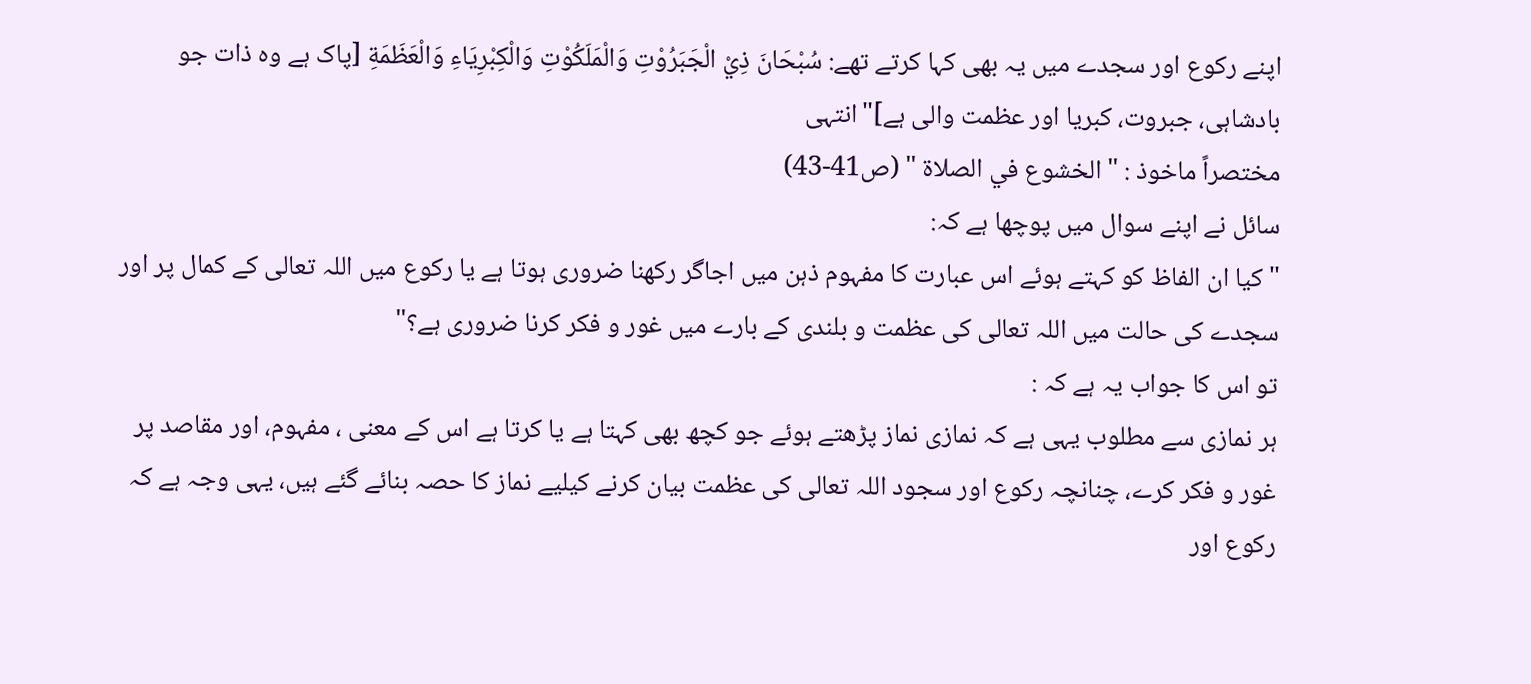اپنے رکوع اور سجدے میں یہ بھی کہا کرتے تھے: سُبْحَانَ ذِيْ الْجَبَرُوْتِ وَالْمَلَكُوْتِ وَالْكِبْرِيَاءِ وَالْعَظَمَةِ [پاک ہے وہ ذات جو بادشاہی، جبروت، کبریا اور عظمت والی ہے]"انتہی
مختصراً ماخوذ : " الخشوع في الصلاة " (ص41-43)
سائل نے اپنے سوال میں پوچھا ہے کہ:
" کیا ان الفاظ کو کہتے ہوئے اس عبارت کا مفہوم ذہن میں اجاگر رکھنا ضروری ہوتا ہے یا رکوع میں اللہ تعالی کے کمال پر اور سجدے کی حالت میں اللہ تعالی کی عظمت و بلندی کے بارے میں غور و فکر کرنا ضروری ہے؟"
تو اس کا جواب یہ ہے کہ :
ہر نمازی سے مطلوب یہی ہے کہ نمازی نماز پڑھتے ہوئے جو کچھ بھی کہتا ہے یا کرتا ہے اس کے معنی ، مفہوم، اور مقاصد پر غور و فکر کرے، چنانچہ رکوع اور سجود اللہ تعالی کی عظمت بیان کرنے کیلیے نماز کا حصہ بنائے گئے ہیں، یہی وجہ ہے کہ رکوع اور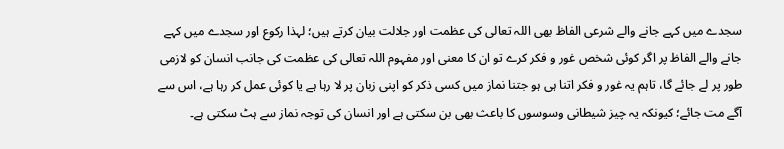سجدے میں کہے جانے والے شرعی الفاظ بھی اللہ تعالی کی عظمت اور جلالت بیان کرتے ہیں؛ لہذا رکوع اور سجدے میں کہے جانے والے الفاظ پر اگر کوئی شخص غور و فکر کرے تو ان کا معنی اور مفہوم اللہ تعالی کی عظمت کی جانب انسان کو لازمی طور پر لے جائے گا، تاہم یہ غور و فکر اتنا ہی ہو جتنا نماز میں کسی ذکر کو اپنی زبان پر لا رہا ہے یا کوئی عمل کر رہا ہے، اس سے آگے مت جائے؛ کیونکہ یہ چیز شیطانی وسوسوں کا باعث بھی بن سکتی ہے اور انسان کی توجہ نماز سے ہٹ سکتی ہے۔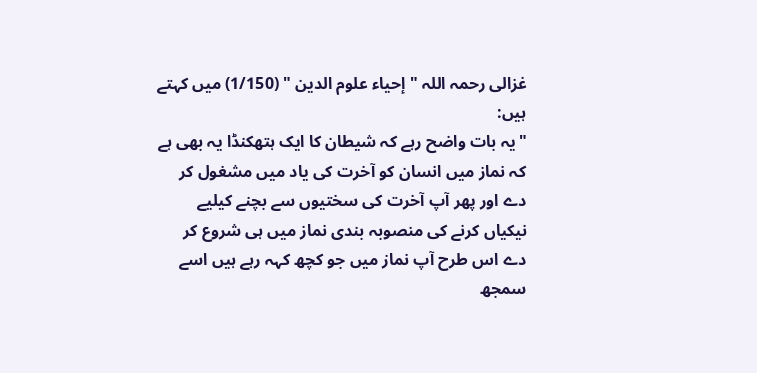غزالی رحمہ اللہ " إحیاء علوم الدین " (1/150) میں کہتے ہیں:
"یہ بات واضح رہے کہ شیطان کا ایک ہتھکنڈا یہ بھی ہے کہ نماز میں انسان کو آخرت کی یاد میں مشغول کر دے اور پھر آپ آخرت کی سختیوں سے بچنے کیلیے نیکیاں کرنے کی منصوبہ بندی نماز میں ہی شروع کر دے اس طرح آپ نماز میں جو کچھ کہہ رہے ہیں اسے سمجھ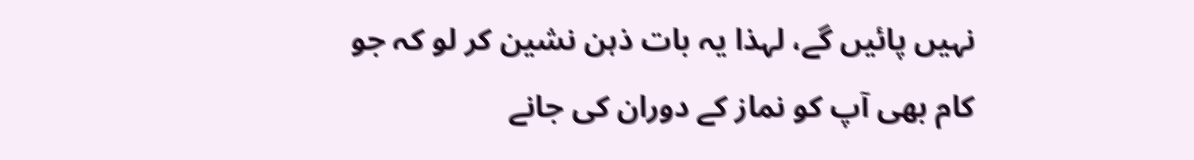نہیں پائیں گے، لہذا یہ بات ذہن نشین کر لو کہ جو کام بھی آپ کو نماز کے دوران کی جانے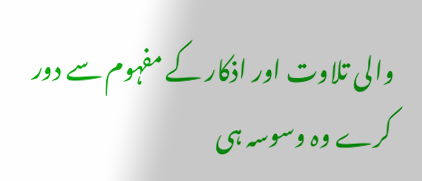والی تلاوت اور اذکار کے مفہوم سے دور کرے وہ وسوسہ ہی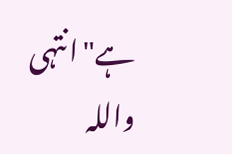ہے"انتہی
واللہ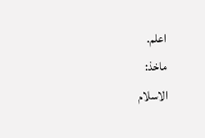اعلم.
ماخذ:
الاسلام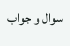سوال و جواب